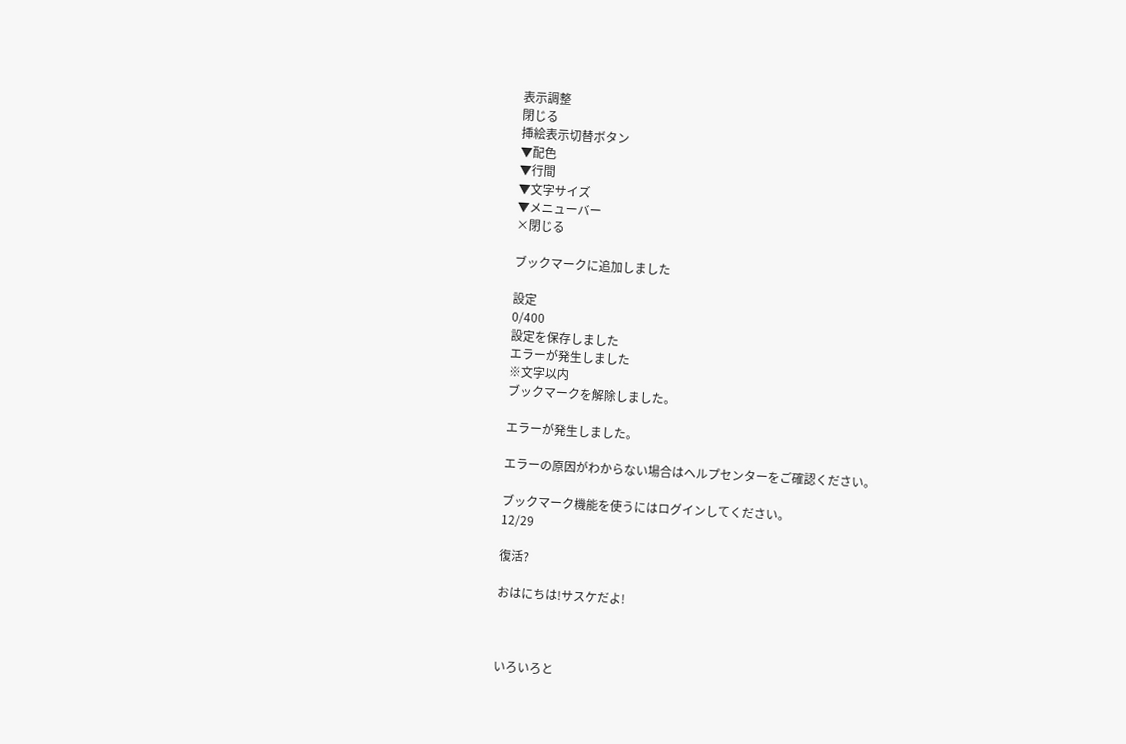表示調整
閉じる
挿絵表示切替ボタン
▼配色
▼行間
▼文字サイズ
▼メニューバー
×閉じる

ブックマークに追加しました

設定
0/400
設定を保存しました
エラーが発生しました
※文字以内
ブックマークを解除しました。

エラーが発生しました。

エラーの原因がわからない場合はヘルプセンターをご確認ください。

ブックマーク機能を使うにはログインしてください。
12/29

復活?

おはにちは!サスケだよ!



いろいろと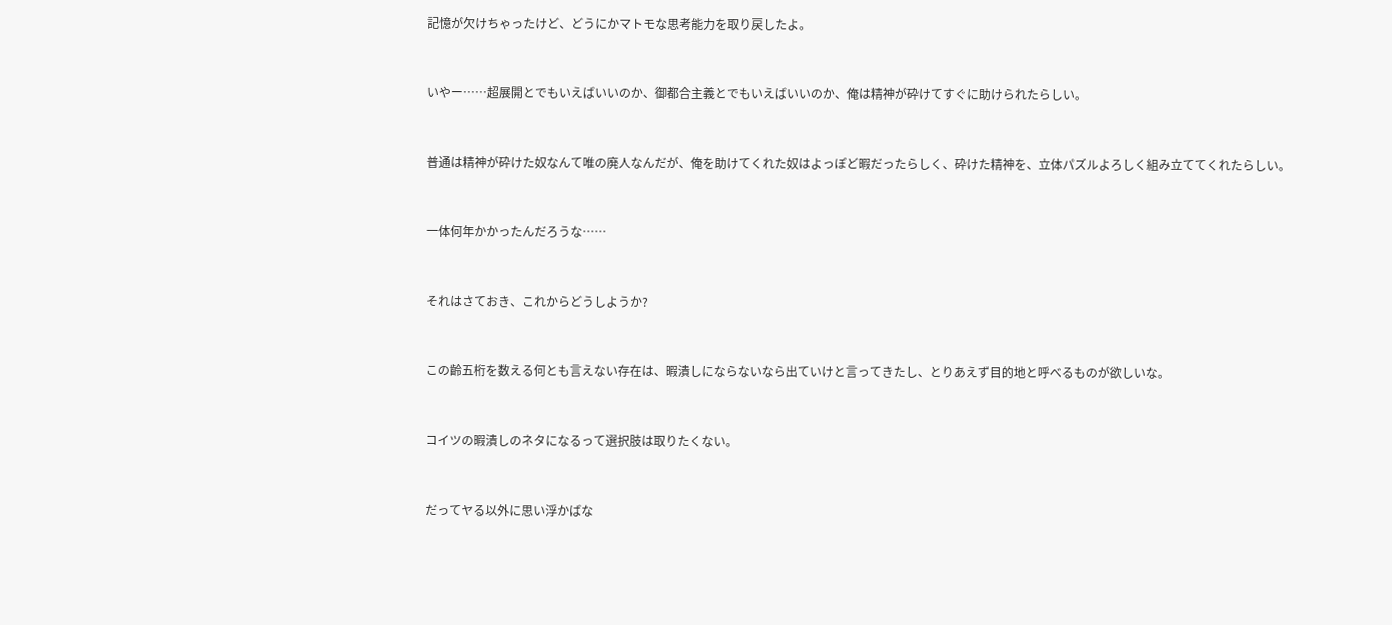記憶が欠けちゃったけど、どうにかマトモな思考能力を取り戻したよ。


いやー……超展開とでもいえばいいのか、御都合主義とでもいえばいいのか、俺は精神が砕けてすぐに助けられたらしい。


普通は精神が砕けた奴なんて唯の廃人なんだが、俺を助けてくれた奴はよっぽど暇だったらしく、砕けた精神を、立体パズルよろしく組み立ててくれたらしい。


一体何年かかったんだろうな……


それはさておき、これからどうしようか?


この齡五桁を数える何とも言えない存在は、暇潰しにならないなら出ていけと言ってきたし、とりあえず目的地と呼べるものが欲しいな。


コイツの暇潰しのネタになるって選択肢は取りたくない。


だってヤる以外に思い浮かばな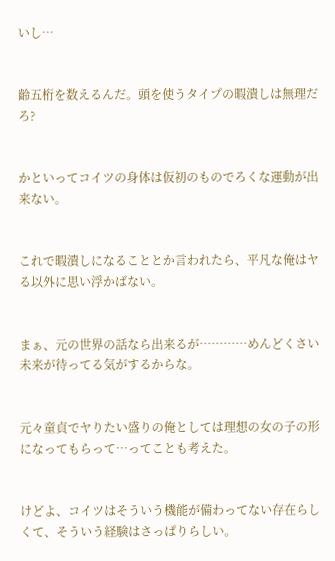いし…


齡五桁を数えるんだ。頭を使うタイプの暇潰しは無理だろ?


かといってコイツの身体は仮初のものでろくな運動が出来ない。


これで暇潰しになることとか言われたら、平凡な俺はヤる以外に思い浮かばない。


まぁ、元の世界の話なら出来るが…………めんどくさい未来が待ってる気がするからな。


元々童貞でヤりたい盛りの俺としては理想の女の子の形になってもらって…ってことも考えた。


けどよ、コイツはそういう機能が備わってない存在らしくて、そういう経験はさっぱりらしい。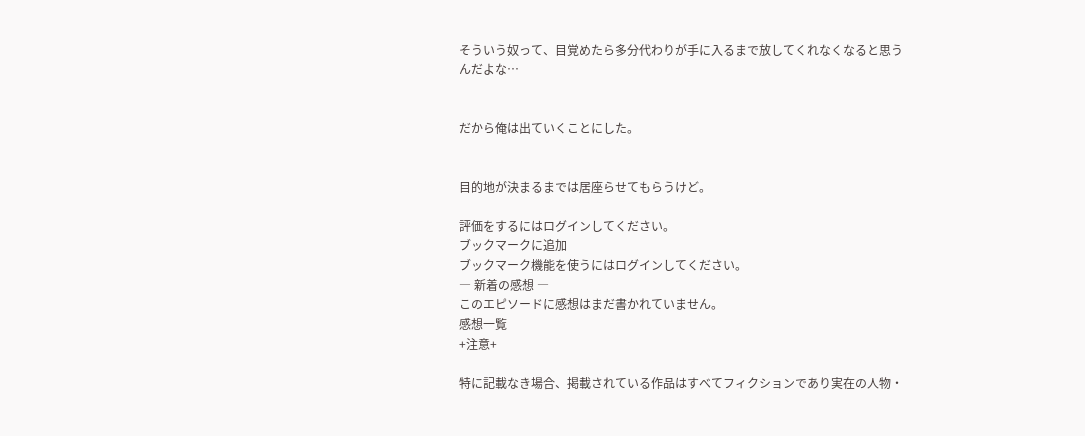そういう奴って、目覚めたら多分代わりが手に入るまで放してくれなくなると思うんだよな…


だから俺は出ていくことにした。


目的地が決まるまでは居座らせてもらうけど。

評価をするにはログインしてください。
ブックマークに追加
ブックマーク機能を使うにはログインしてください。
― 新着の感想 ―
このエピソードに感想はまだ書かれていません。
感想一覧
+注意+

特に記載なき場合、掲載されている作品はすべてフィクションであり実在の人物・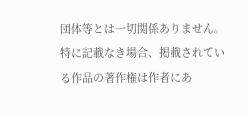団体等とは一切関係ありません。
特に記載なき場合、掲載されている作品の著作権は作者にあ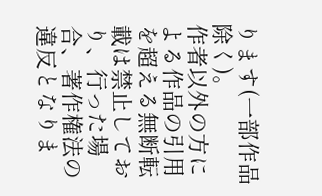ります(一部作品除く)。
作者以外の方による作品の引用を超える無断転載は禁止しており、行った場合、著作権法の違反となりま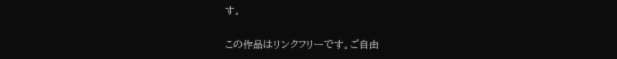す。

この作品はリンクフリーです。ご自由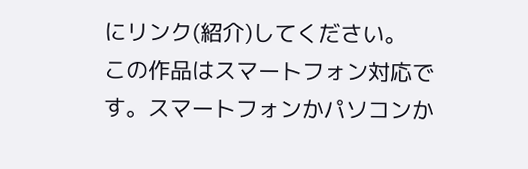にリンク(紹介)してください。
この作品はスマートフォン対応です。スマートフォンかパソコンか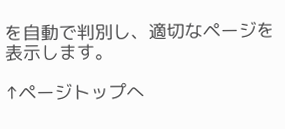を自動で判別し、適切なページを表示します。

↑ページトップへ